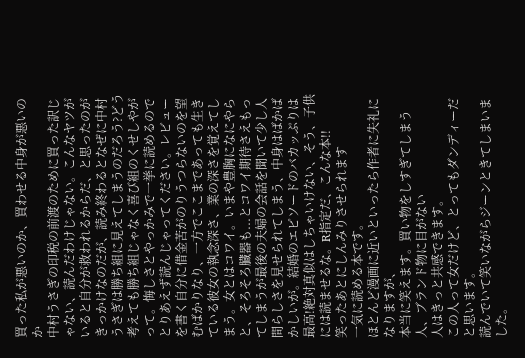買った私が悪いのか、買わせる中身が悪いのか
中村うさぎの印税の前渡のために買った訳じゃない、読んだわけじゃない。こんなヤツがいると自分が救われるからだ、と思ったのがきっかけなのだが、読み終わるとなぜに中村うさぎは勝ち組に見えてしまうのだろう?どう考えても勝ち組じゃなく喜び組のくせしやがって。悔しさとやっかみで一挙に読めるのでとりあえず読んじゃってください。レビューを書く自分に借金苦がのりうつらないのを望むばかりなり、一方でここまであっても生きている彼女の執念深さ、業の深さを覚えてしまう。女とはコワイ。いまや豊胸になにやらと、そろそろ臓器も...とコワイ期待さえもってしまうが最後の夫婦の会話を聞いて少し人間らしさを見せられてしまう、中身はばかばかしいが。結婚のエピソードのバカッぷりは最高!絶対真似はしちゃいけない、そう、子供には読ませるな。R指定だ、こんな本!!
笑ったあとにしんみりさせられます
一気に読める本です。
ほとんど漫画に近いといったら作者に失礼になりますが、
本当に笑えます。買い物をしすぎてしまう人、ブランド物に目がない
人はきっと共感できます。
この人って女だけど、とってもダンディーだと思います。
読んでいて笑いながらジーンときてしまいました。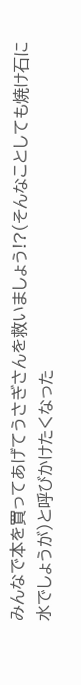みんなで本を買ってあげてうさぎさんを救いましょう!?(そんなことしても焼け石に水でしょうが)と呼びかけたくなった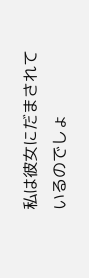私は彼女にだまされているのでしょ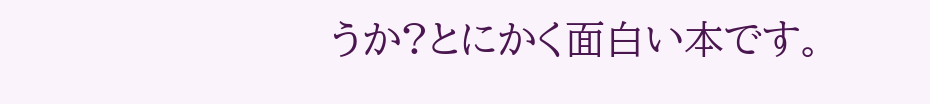うか?とにかく面白い本です。